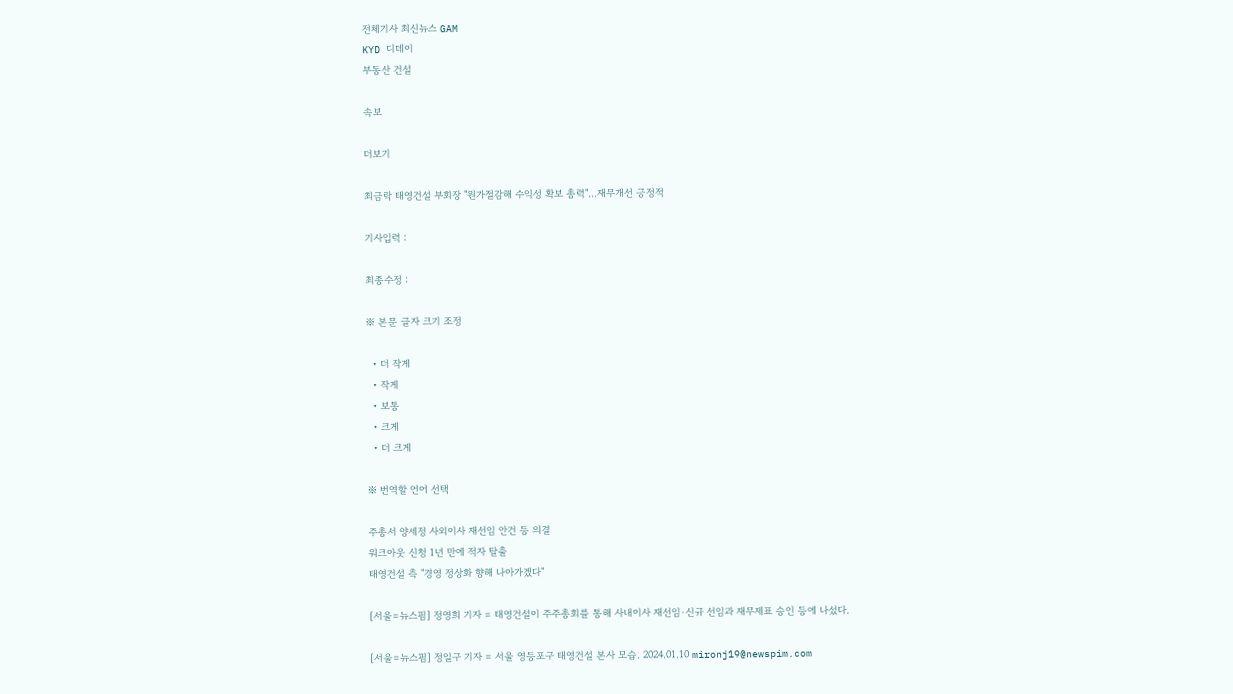전체기사 최신뉴스 GAM
KYD 디데이
부동산 건설

속보

더보기

최금락 태영건설 부회장 "원가절감해 수익성 확보 총력"...재무개선 긍정적

기사입력 :

최종수정 :

※ 본문 글자 크기 조정

  • 더 작게
  • 작게
  • 보통
  • 크게
  • 더 크게

※ 번역할 언어 선택

주총서 양세정 사외이사 재선임 안건 등 의결
워크아웃 신청 1년 만에 적자 탈출
태영건설 측 "경영 정상화 향해 나아가겠다"

[서울=뉴스핌] 정영희 기자 = 태영건설이 주주총회를 통해 사내이사 재선임·신규 선임과 재무제표 승인 등에 나섰다.

[서울=뉴스핌] 정일구 기자 = 서울 영등포구 태영건설 본사 모습. 2024.01.10 mironj19@newspim.com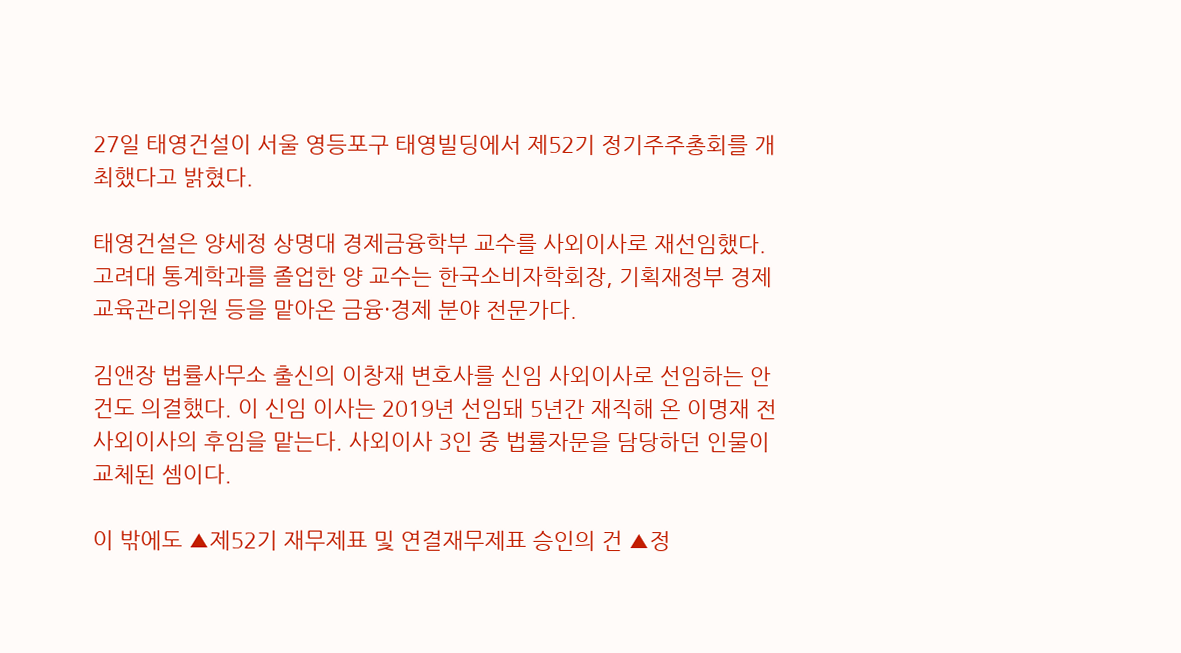27일 태영건설이 서울 영등포구 태영빌딩에서 제52기 정기주주총회를 개최했다고 밝혔다.

태영건설은 양세정 상명대 경제금융학부 교수를 사외이사로 재선임했다. 고려대 통계학과를 졸업한 양 교수는 한국소비자학회장, 기획재정부 경제교육관리위원 등을 맡아온 금융·경제 분야 전문가다.

김앤장 법률사무소 출신의 이창재 변호사를 신임 사외이사로 선임하는 안건도 의결했다. 이 신임 이사는 2019년 선임돼 5년간 재직해 온 이명재 전 사외이사의 후임을 맡는다. 사외이사 3인 중 법률자문을 담당하던 인물이 교체된 셈이다.

이 밖에도 ▲제52기 재무제표 및 연결재무제표 승인의 건 ▲정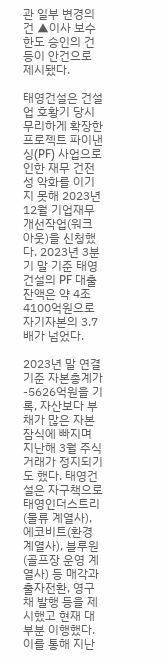관 일부 변경의 건 ▲이사 보수한도 승인의 건 등이 안건으로 제시됐다.

태영건설은 건설업 호황기 당시 무리하게 확장한 프로젝트 파이낸싱(PF) 사업으로 인한 재무 건전성 악화를 이기지 못해 2023년 12월 기업재무 개선작업(워크아웃)을 신청했다. 2023년 3분기 말 기준 태영건설의 PF 대출 잔액은 약 4조4100억원으로 자기자본의 3.7배가 넘었다.

2023년 말 연결 기준 자본총계가 -5626억원을 기록, 자산보다 부채가 많은 자본잠식에 빠지며 지난해 3월 주식거래가 정지되기도 했다. 태영건설은 자구책으로 태영인더스트리(물류 계열사), 에코비트(환경 계열사), 블루원(골프장 운영 계열사) 등 매각과 출자전환, 영구채 발행 등을 제시했고 현재 대부분 이행했다. 이를 통해 지난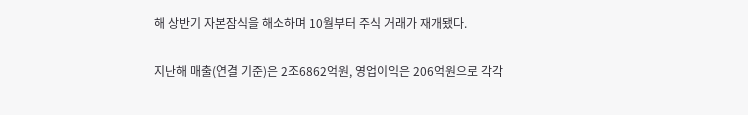해 상반기 자본잠식을 해소하며 10월부터 주식 거래가 재개됐다.

지난해 매출(연결 기준)은 2조6862억원, 영업이익은 206억원으로 각각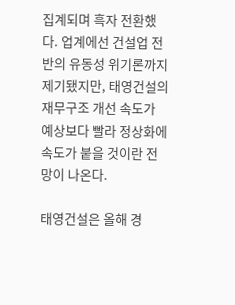집계되며 흑자 전환했다. 업계에선 건설업 전반의 유동성 위기론까지 제기됐지만, 태영건설의 재무구조 개선 속도가 예상보다 빨라 정상화에 속도가 붙을 것이란 전망이 나온다.

태영건설은 올해 경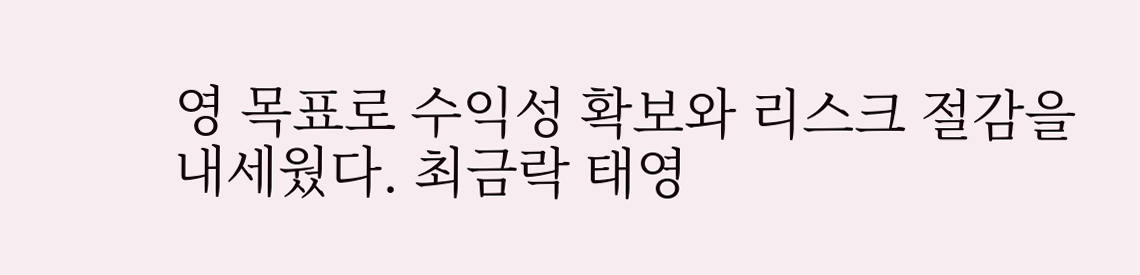영 목표로 수익성 확보와 리스크 절감을 내세웠다. 최금락 태영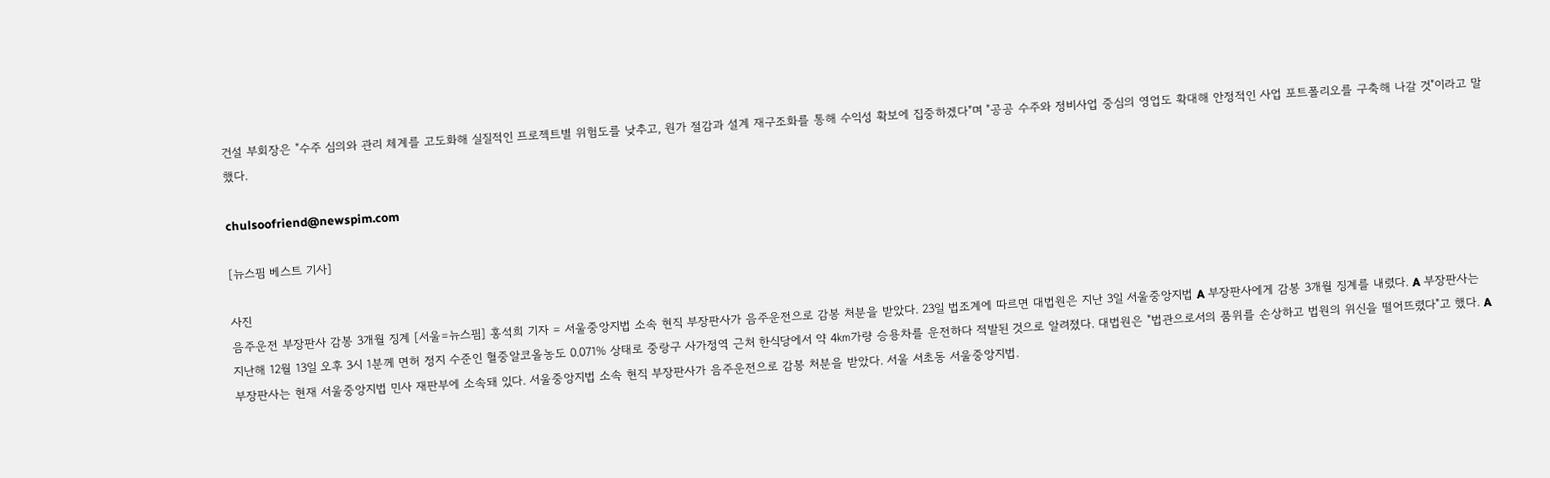건설 부회장은 "수주 심의와 관리 체계를 고도화해 실질적인 프로젝트별 위험도를 낮추고, 원가 절감과 설계 재구조화를 통해 수익성 확보에 집중하겠다"며 "공공 수주와 정비사업 중심의 영업도 확대해 안정적인 사업 포트폴리오를 구축해 나갈 것"이라고 말했다.

chulsoofriend@newspim.com

[뉴스핌 베스트 기사]

사진
음주운전 부장판사 감봉 3개월 징계 [서울=뉴스핌] 홍석희 기자 = 서울중앙지법 소속 현직 부장판사가 음주운전으로 감봉 처분을 받았다. 23일 법조계에 따르면 대법원은 지난 3일 서울중앙지법 A 부장판사에게 감봉 3개월 징계를 내렸다. A 부장판사는 지난해 12월 13일 오후 3시 1분께 면허 정지 수준인 혈중알코올농도 0.071% 상태로 중랑구 사가정역 근처 한식당에서 약 4㎞가량 승용차를 운전하다 적발된 것으로 알려졌다. 대법원은 "법관으로서의 품위를 손상하고 법원의 위신을 떨어뜨렸다"고 했다. A 부장판사는 현재 서울중앙지법 민사 재판부에 소속돼 있다. 서울중앙지법 소속 현직 부장판사가 음주운전으로 감봉 처분을 받았다. 서울 서초동 서울중앙지법.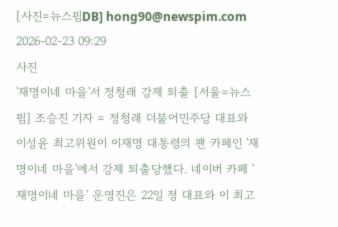[사진=뉴스핌DB] hong90@newspim.com 2026-02-23 09:29
사진
'재명이네 마을'서 정청래 강제 퇴출 [서울=뉴스핌] 조승진 기자 = 정청래 더불어민주당 대표와 이성윤 최고위원이 이재명 대통령의 팬 카페인 '재명이네 마을'에서 강제 퇴출당했다. 네이버 카페 '재명이네 마을' 운영진은 22일 정 대표와 이 최고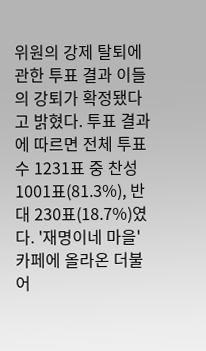위원의 강제 탈퇴에 관한 투표 결과 이들의 강퇴가 확정됐다고 밝혔다. 투표 결과에 따르면 전체 투표수 1231표 중 찬성 1001표(81.3%), 반대 230표(18.7%)였다. '재명이네 마을' 카페에 올라온 더불어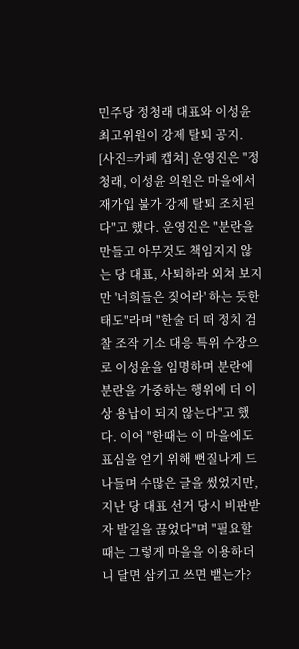민주당 정청래 대표와 이성윤 최고위원이 강제 탈퇴 공지. [사진=카페 캡쳐] 운영진은 "정청래, 이성윤 의원은 마을에서 재가입 불가 강제 탈퇴 조치된다"고 했다. 운영진은 "분란을 만들고 아무것도 책임지지 않는 당 대표, 사퇴하라 외쳐 보지만 '너희들은 짖어라' 하는 듯한 태도"라며 "한술 더 떠 정치 검찰 조작 기소 대응 특위 수장으로 이성윤을 임명하며 분란에 분란을 가중하는 행위에 더 이상 용납이 되지 않는다"고 했다. 이어 "한때는 이 마을에도 표심을 얻기 위해 뻔질나게 드나들며 수많은 글을 썼었지만, 지난 당 대표 선거 당시 비판받자 발길을 끊었다"며 "필요할 때는 그렇게 마을을 이용하더니 달면 삼키고 쓰면 뱉는가?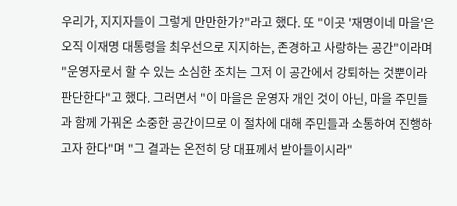우리가, 지지자들이 그렇게 만만한가?"라고 했다. 또 "이곳 '재명이네 마을'은 오직 이재명 대통령을 최우선으로 지지하는, 존경하고 사랑하는 공간"이라며 "운영자로서 할 수 있는 소심한 조치는 그저 이 공간에서 강퇴하는 것뿐이라 판단한다"고 했다. 그러면서 "이 마을은 운영자 개인 것이 아닌, 마을 주민들과 함께 가꿔온 소중한 공간이므로 이 절차에 대해 주민들과 소통하여 진행하고자 한다"며 "그 결과는 온전히 당 대표께서 받아들이시라"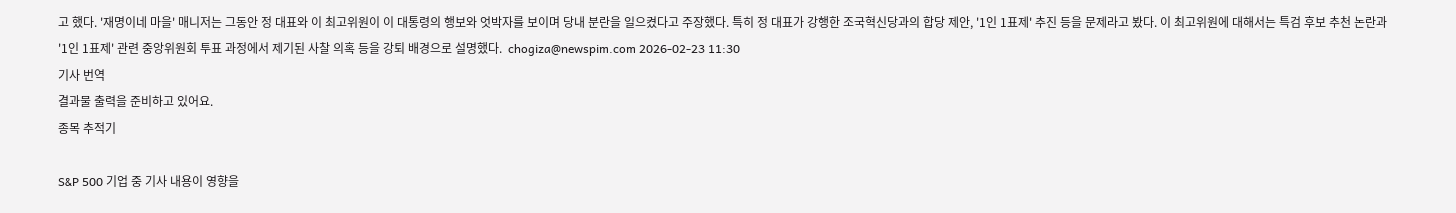고 했다. '재명이네 마을' 매니저는 그동안 정 대표와 이 최고위원이 이 대통령의 행보와 엇박자를 보이며 당내 분란을 일으켰다고 주장했다. 특히 정 대표가 강행한 조국혁신당과의 합당 제안, '1인 1표제' 추진 등을 문제라고 봤다. 이 최고위원에 대해서는 특검 후보 추천 논란과 '1인 1표제' 관련 중앙위원회 투표 과정에서 제기된 사찰 의혹 등을 강퇴 배경으로 설명했다.  chogiza@newspim.com 2026-02-23 11:30
기사 번역
결과물 출력을 준비하고 있어요.
종목 추적기

S&P 500 기업 중 기사 내용이 영향을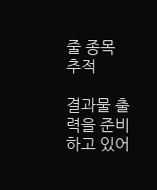줄 종목 추적

결과물 출력을 준비하고 있어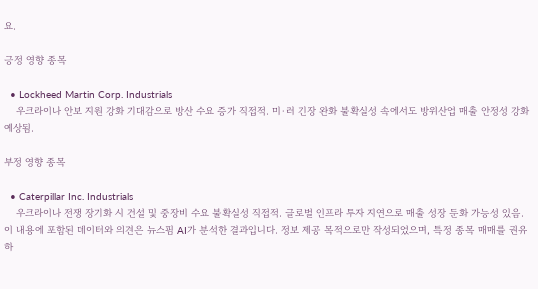요.

긍정 영향 종목

  • Lockheed Martin Corp. Industrials
    우크라이나 안보 지원 강화 기대감으로 방산 수요 증가 직접적. 미·러 긴장 완화 불확실성 속에서도 방위산업 매출 안정성 강화 예상됨.

부정 영향 종목

  • Caterpillar Inc. Industrials
    우크라이나 전쟁 장기화 시 건설 및 중장비 수요 불확실성 직접적. 글로벌 인프라 투자 지연으로 매출 성장 둔화 가능성 있음.
이 내용에 포함된 데이터와 의견은 뉴스핌 AI가 분석한 결과입니다. 정보 제공 목적으로만 작성되었으며, 특정 종목 매매를 권유하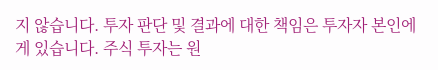지 않습니다. 투자 판단 및 결과에 대한 책임은 투자자 본인에게 있습니다. 주식 투자는 원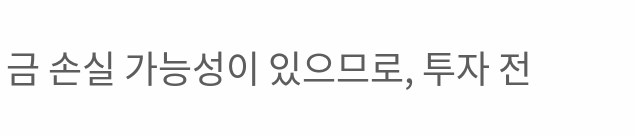금 손실 가능성이 있으므로, 투자 전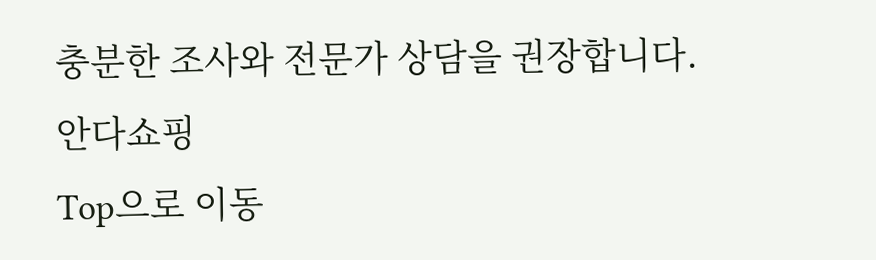충분한 조사와 전문가 상담을 권장합니다.
안다쇼핑
Top으로 이동